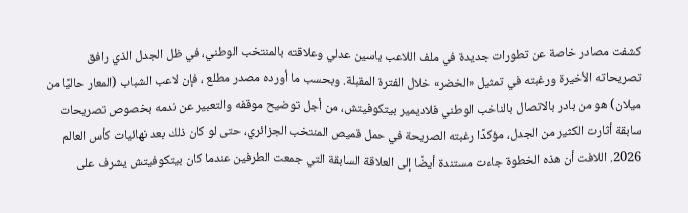كشفت مصادر خاصة عن تطورات جديدة في ملف اللاعب ياسين عدلي وعلاقته بالمنتخب الوطني، في ظل الجدل الذي رافق تصريحاته الأخيرة ورغبته في تمثيل «الخضر» خلال الفترة المقبلة. وبحسب ما أورده مصدر مطلع ، فإن لاعب الشباب (المعار حاليًا من ميلان) هو من بادر بالاتصال بالناخب الوطني فلاديمير بيتكوفيتش، من أجل توضيح موقفه والتعبير عن ندمه بخصوص تصريحات سابقة أثارت الكثير من الجدل، مؤكدًا رغبته الصريحة في حمل قميص المنتخب الجزائري، حتى لو كان ذلك بعد نهائيات كأس العالم 2026. اللافت أن هذه الخطوة جاءت مستندة أيضًا إلى العلاقة السابقة التي جمعت الطرفين عندما كان بيتكوفيتش يشرف على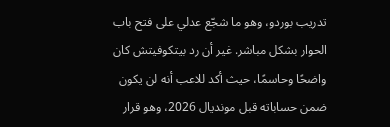تدريب بوردو، وهو ما شجّع عدلي على فتح باب الحوار بشكل مباشر. غير أن رد بيتكوفيتش كان واضحًا وحاسمًا، حيث أكد للاعب أنه لن يكون ضمن حساباته قبل مونديال 2026، وهو قرار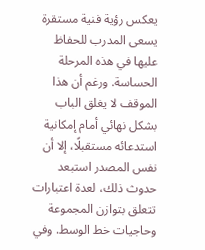يعكس رؤية فنية مستقرة يسعى المدرب للحفاظ عليها في هذه المرحلة الحساسة. ورغم أن هذا الموقف لا يغلق الباب بشكل نهائي أمام إمكانية استدعائه مستقبلًا، إلا أن نفس المصدر استبعد حدوث ذلك، لعدة اعتبارات تتعلق بتوازن المجموعة وحاجيات خط الوسط. وفي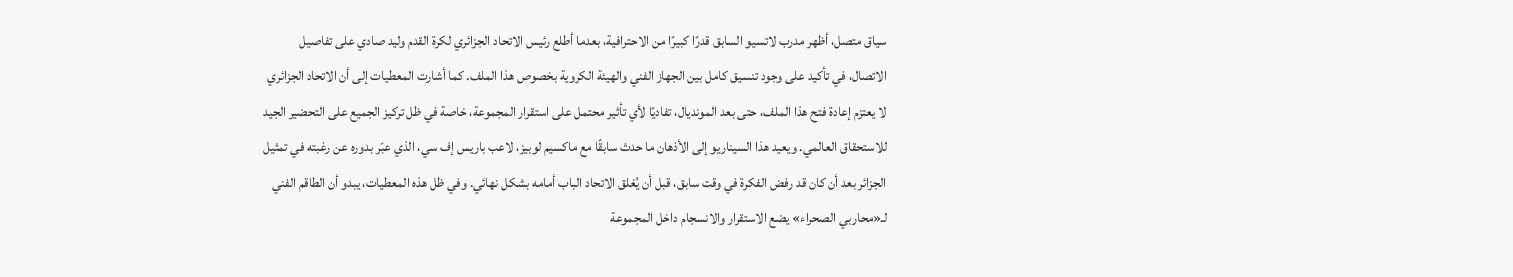سياق متصل، أظهر مدرب لاتسيو السابق قدرًا كبيرًا من الاحترافية، بعدما أطلع رئيس الاتحاد الجزائري لكرة القدم وليد صادي على تفاصيل الاتصال، في تأكيد على وجود تنسيق كامل بين الجهاز الفني والهيئة الكروية بخصوص هذا الملف. كما أشارت المعطيات إلى أن الاتحاد الجزائري لا يعتزم إعادة فتح هذا الملف، حتى بعد المونديال، تفاديًا لأي تأثير محتمل على استقرار المجموعة، خاصة في ظل تركيز الجميع على التحضير الجيد للاستحقاق العالمي. ويعيد هذا السيناريو إلى الأذهان ما حدث سابقًا مع ماكسيم لوبيز، لاعب باريس إف سي، الذي عبّر بدوره عن رغبته في تمثيل الجزائر بعد أن كان قد رفض الفكرة في وقت سابق، قبل أن يُغلق الاتحاد الباب أمامه بشكل نهائي. وفي ظل هذه المعطيات، يبدو أن الطاقم الفني لـ«محاربي الصحراء» يضع الاستقرار والانسجام داخل المجموعة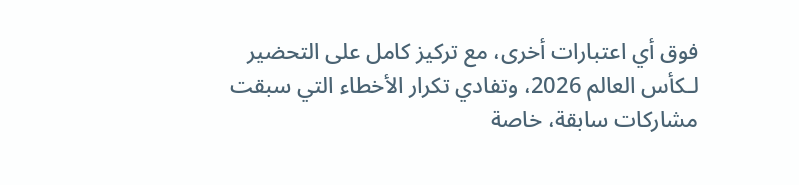فوق أي اعتبارات أخرى، مع تركيز كامل على التحضير لـكأس العالم 2026، وتفادي تكرار الأخطاء التي سبقت مشاركات سابقة، خاصة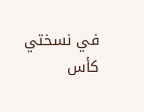في نسختي كأس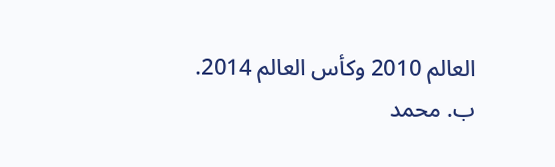العالم 2010 وكأس العالم 2014.
ب. محمد